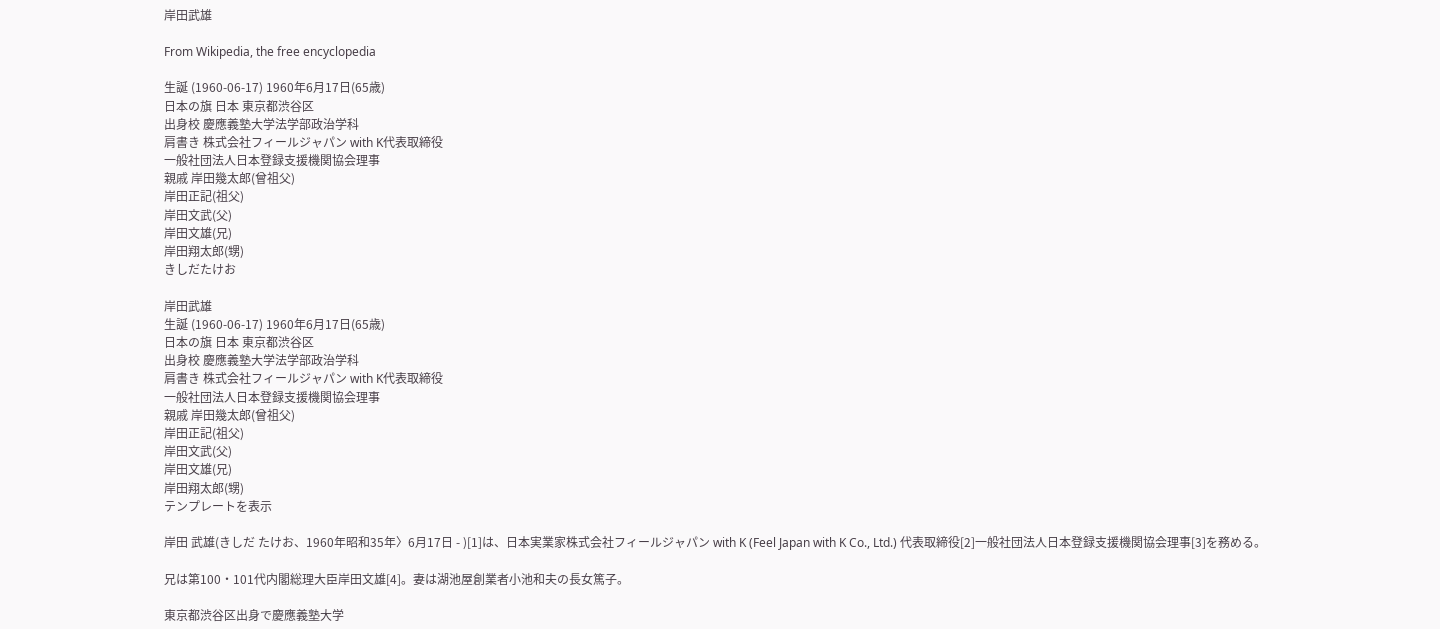岸田武雄

From Wikipedia, the free encyclopedia

生誕 (1960-06-17) 1960年6月17日(65歳)
日本の旗 日本 東京都渋谷区
出身校 慶應義塾大学法学部政治学科
肩書き 株式会社フィールジャパン with K代表取締役
一般社団法人日本登録支援機関協会理事
親戚 岸田幾太郎(曾祖父)
岸田正記(祖父)
岸田文武(父)
岸田文雄(兄)
岸田翔太郎(甥)
きしだたけお

岸田武雄
生誕 (1960-06-17) 1960年6月17日(65歳)
日本の旗 日本 東京都渋谷区
出身校 慶應義塾大学法学部政治学科
肩書き 株式会社フィールジャパン with K代表取締役
一般社団法人日本登録支援機関協会理事
親戚 岸田幾太郎(曾祖父)
岸田正記(祖父)
岸田文武(父)
岸田文雄(兄)
岸田翔太郎(甥)
テンプレートを表示

岸田 武雄(きしだ たけお、1960年昭和35年〉6月17日 - )[1]は、日本実業家株式会社フィールジャパン with K (Feel Japan with K Co., Ltd.) 代表取締役[2]一般社団法人日本登録支援機関協会理事[3]を務める。

兄は第100・101代内閣総理大臣岸田文雄[4]。妻は湖池屋創業者小池和夫の長女篤子。

東京都渋谷区出身で慶應義塾大学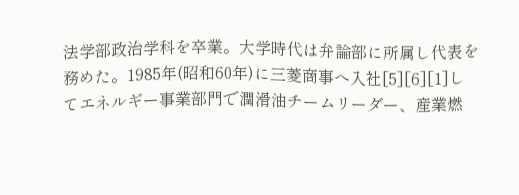法学部政治学科を卒業。大学時代は弁論部に所属し代表を務めた。1985年(昭和60年)に三菱商事へ入社[5][6][1]してエネルギー事業部門で潤滑油チームリーダー、産業燃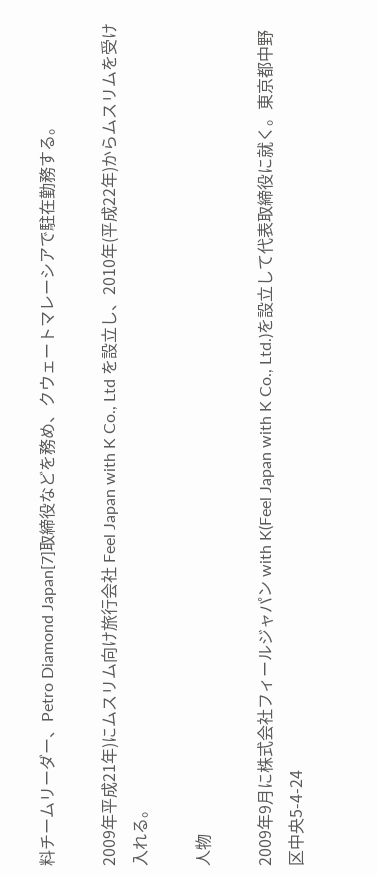料チームリーダー、Petro Diamond Japan[7]取締役などを務め、クウェートマレーシアで駐在勤務する。

2009年平成21年)にムスリム向け旅行会社 Feel Japan with K Co., Ltd を設立し、2010年(平成22年)からムスリムを受け入れる。

人物

2009年9月に株式会社フィールジャパン with K(Feel Japan with K Co., Ltd.)を設立して代表取締役に就く。東京都中野区中央5-4-24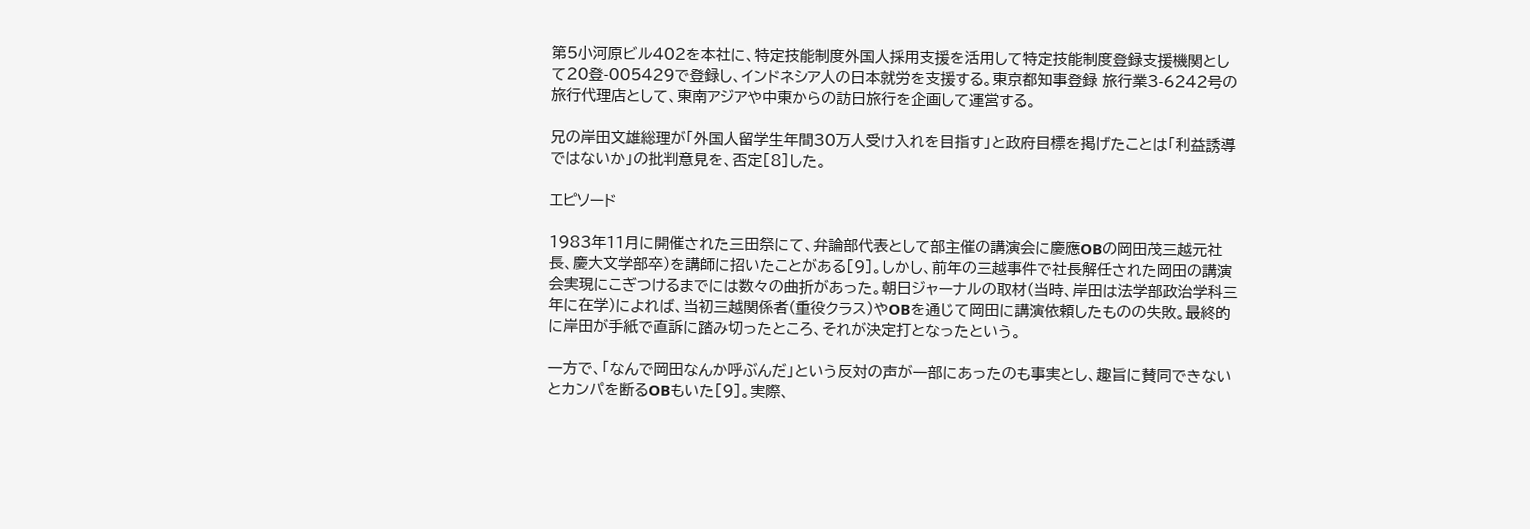第5小河原ビル402を本社に、特定技能制度外国人採用支援を活用して特定技能制度登録支援機関として20登-005429で登録し、インドネシア人の日本就労を支援する。東京都知事登録 旅行業3-6242号の旅行代理店として、東南アジアや中東からの訪日旅行を企画して運営する。

兄の岸田文雄総理が「外国人留学生年間30万人受け入れを目指す」と政府目標を掲げたことは「利益誘導ではないか」の批判意見を、否定[8]した。

エピソード

1983年11月に開催された三田祭にて、弁論部代表として部主催の講演会に慶應OBの岡田茂三越元社長、慶大文学部卒)を講師に招いたことがある[9]。しかし、前年の三越事件で社長解任された岡田の講演会実現にこぎつけるまでには数々の曲折があった。朝日ジャーナルの取材(当時、岸田は法学部政治学科三年に在学)によれば、当初三越関係者(重役クラス)やOBを通じて岡田に講演依頼したものの失敗。最終的に岸田が手紙で直訴に踏み切ったところ、それが決定打となったという。

一方で、「なんで岡田なんか呼ぶんだ」という反対の声が一部にあったのも事実とし、趣旨に賛同できないとカンパを断るOBもいた[9]。実際、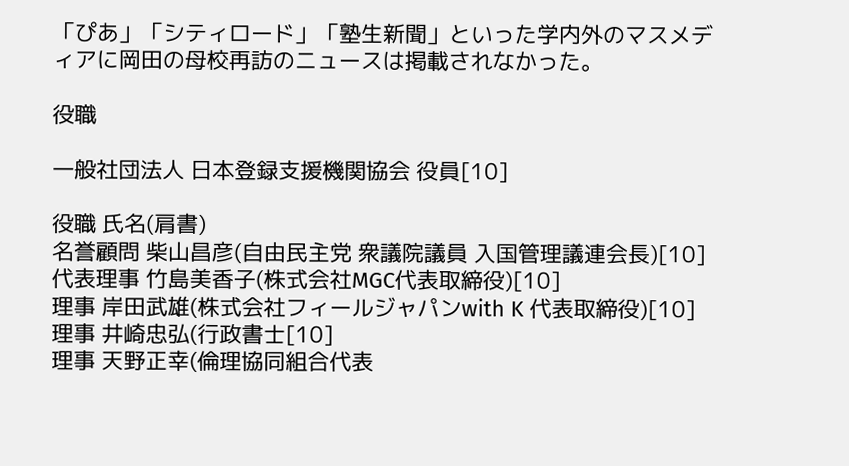「ぴあ」「シティロード」「塾生新聞」といった学内外のマスメディアに岡田の母校再訪のニュースは掲載されなかった。

役職

一般社団法人 日本登録支援機関協会 役員[10]

役職 氏名(肩書)
名誉顧問 柴山昌彦(自由民主党 衆議院議員 入国管理議連会長)[10]
代表理事 竹島美香子(株式会社MGC代表取締役)[10]
理事 岸田武雄(株式会社フィールジャパンwith K 代表取締役)[10]
理事 井崎忠弘(行政書士[10]
理事 天野正幸(倫理協同組合代表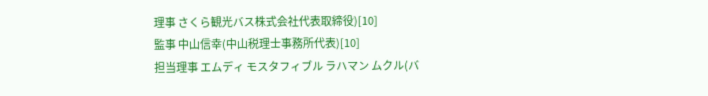理事 さくら観光バス株式会社代表取締役)[10]
監事 中山信幸(中山税理士事務所代表)[10]
担当理事 エムディ モスタフィブル ラハマン ムクル(バ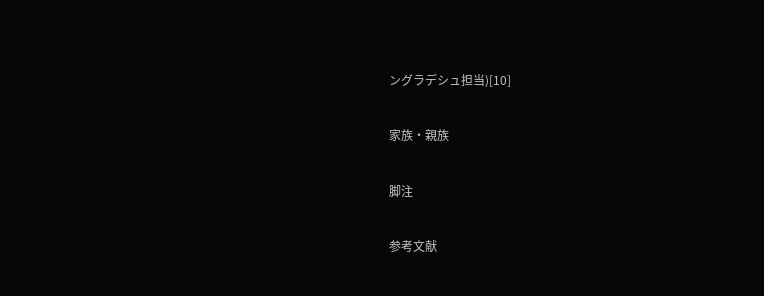ングラデシュ担当)[10]

家族・親族

脚注

参考文献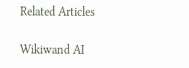Related Articles

Wikiwand AI